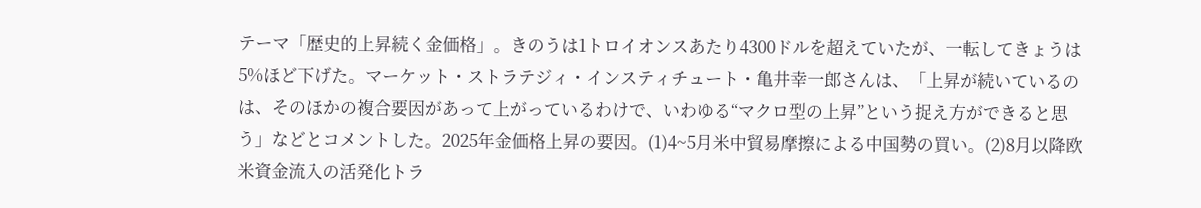テーマ「歴史的上昇続く金価格」。きのうは1トロイオンスあたり4300ドルを超えていたが、一転してきょうは5%ほど下げた。マーケット・ストラテジィ・インスティチュート・亀井幸一郎さんは、「上昇が続いているのは、そのほかの複合要因があって上がっているわけで、いわゆる“マクロ型の上昇”という捉え方ができると思う」などとコメントした。2025年金価格上昇の要因。(1)4~5月米中貿易摩擦による中国勢の買い。(2)8月以降欧米資金流入の活発化トラ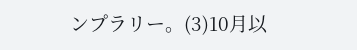ンプラリー。(3)10月以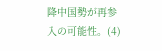降中国勢が再参入の可能性。(4)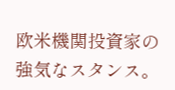欧米機関投資家の強気なスタンス。